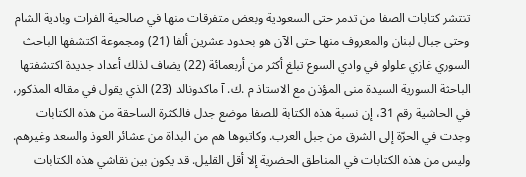تنتشر كتابات الصفا من تدمر حتى السعودية وبعض متفرقات منها في صالحية الفرات وبادية الشام وحتى جبال لبنان والمعروف منها حتى الآن هو بحدود عشرين ألفا (21) ومجموعة اكتشفها الباحث السوري غازي علولو في وادي السوع تبلغ أكثر من أربعمائة (22) يضاف لذلك أعداد جديدة اكتشفتها الباحثة السورية السيدة منى المؤذن مع الاستاذ م .ك. آ ماكدونالد (23) الذي يقول في مقاله المذكور، في الحاشية رقم 31، إن نسبة هذه الكتابة للصفا موضع جدل فالكثرة الساحقة من هذه الكتابات وجدت في الحرّة إلى الشرق من جبل العرب. وكاتبوها هم من البداة من عشائر العوذ والسعد وغيرهم. وليس من هذه الكتابات في المناطق الحضرية إلا أقل القليل. قد يكون بين نقاشي هذه الكتابات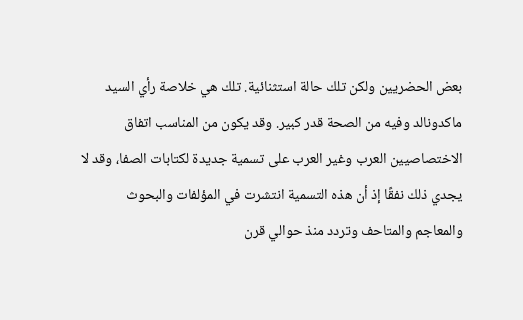بعض الحضريين ولكن تلك حالة استثنائية. تلك هي خلاصة رأي السيد ماكدونالد وفيه من الصحة قدر كبير. وقد يكون من المناسب اتفاق الاختصاصيين العرب وغير العرب على تسمية جديدة لكتابات الصفا، وقد لا يجدي ذلك نفقًا إذ أن هذه التسمية انتشرت في المؤلفات والبحوث والمعاجم والمتاحف وتردد منذ حوالي قرن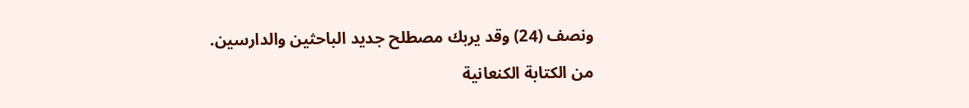ونصف (24) وقد يربك مصطلح جديد الباحثين والدارسين.
من الكتابة الكنعانية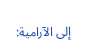إلى الآرامية: